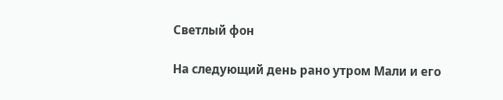Светлый фон

На следующий день рано утром Мали и его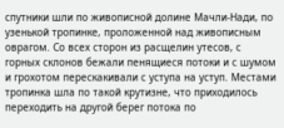спутники шли по живописной долине Мачли-Нади, по узенькой тропинке, проложенной над живописным оврагом. Со всех сторон из расщелин утесов, с горных склонов бежали пенящиеся потоки и с шумом и грохотом перескакивали с уступа на уступ. Местами тропинка шла по такой крутизне, что приходилось переходить на другой берег потока по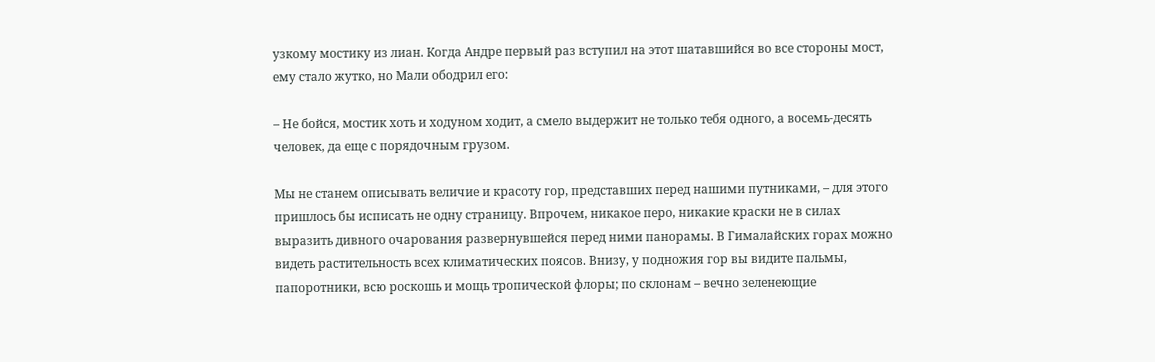узкому мостику из лиан. Когда Андре первый раз вступил на этот шатавшийся во все стороны мост, ему стало жутко, но Мали ободрил его:

– Не бойся, мостик хоть и ходуном ходит, а смело выдержит не только тебя одного, а восемь-десять человек, да еще с порядочным грузом.

Мы не станем описывать величие и красоту гор, представших перед нашими путниками, – для этого пришлось бы исписать не одну страницу. Впрочем, никакое перо, никакие краски не в силах выразить дивного очарования развернувшейся перед ними панорамы. В Гималайских горах можно видеть растительность всех климатических поясов. Внизу, у подножия гор вы видите пальмы, папоротники, всю роскошь и мощь тропической флоры; по склонам – вечно зеленеющие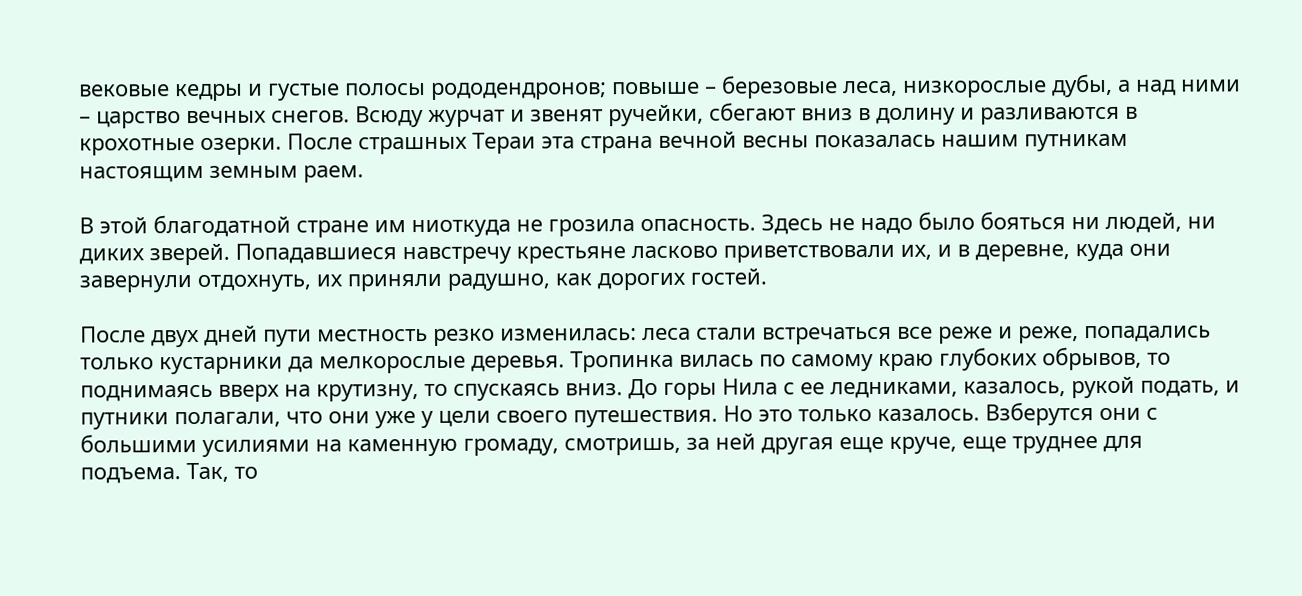вековые кедры и густые полосы рододендронов; повыше – березовые леса, низкорослые дубы, а над ними – царство вечных снегов. Всюду журчат и звенят ручейки, сбегают вниз в долину и разливаются в крохотные озерки. После страшных Тераи эта страна вечной весны показалась нашим путникам настоящим земным раем.

В этой благодатной стране им ниоткуда не грозила опасность. Здесь не надо было бояться ни людей, ни диких зверей. Попадавшиеся навстречу крестьяне ласково приветствовали их, и в деревне, куда они завернули отдохнуть, их приняли радушно, как дорогих гостей.

После двух дней пути местность резко изменилась: леса стали встречаться все реже и реже, попадались только кустарники да мелкорослые деревья. Тропинка вилась по самому краю глубоких обрывов, то поднимаясь вверх на крутизну, то спускаясь вниз. До горы Нила с ее ледниками, казалось, рукой подать, и путники полагали, что они уже у цели своего путешествия. Но это только казалось. Взберутся они с большими усилиями на каменную громаду, смотришь, за ней другая еще круче, еще труднее для подъема. Так, то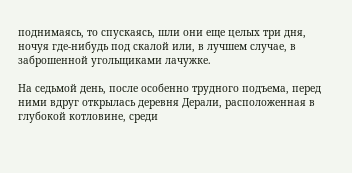поднимаясь, то спускаясь, шли они еще целых три дня, ночуя где-нибудь под скалой или, в лучшем случае, в заброшенной угольщиками лачужке.

На седьмой день, после особенно трудного подъема, перед ними вдруг открылась деревня Дерали, расположенная в глубокой котловине, среди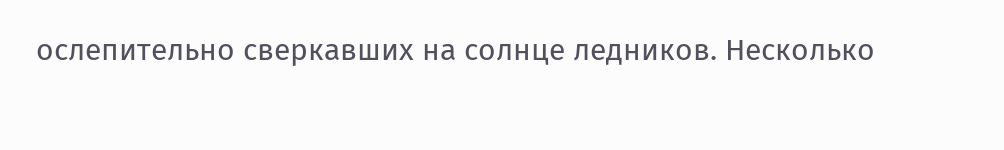ослепительно сверкавших на солнце ледников. Несколько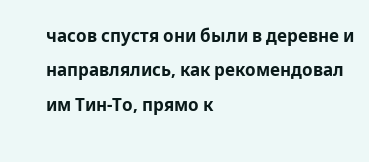часов спустя они были в деревне и направлялись, как рекомендовал им Тин-То, прямо к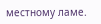местному ламе.